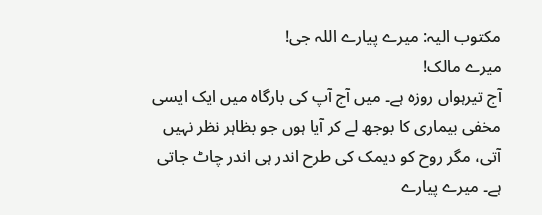مکتوب الیہ: میرے پیارے اللہ جی!
میرے مالک!
آج تیرہواں روزہ ہے۔ میں آج آپ کی بارگاہ میں ایک ایسی مخفی بیماری کا بوجھ لے کر آیا ہوں جو بظاہر نظر نہیں آتی، مگر روح کو دیمک کی طرح اندر ہی اندر چاٹ جاتی ہے۔ میرے پیارے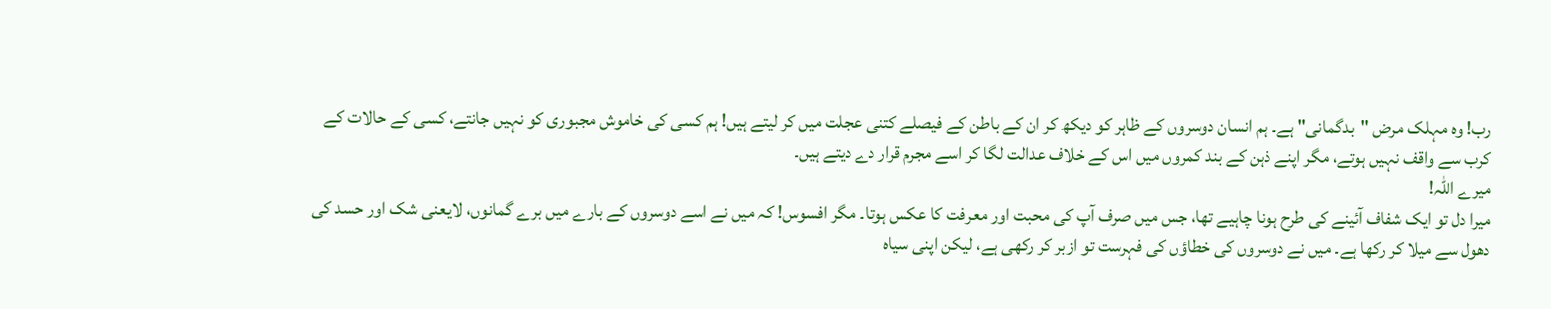رب! وہ مہلک مرض "بدگمانی" ہے۔ ہم انسان دوسروں کے ظاہر کو دیکھ کر ان کے باطن کے فیصلے کتنی عجلت میں کر لیتے ہیں! ہم کسی کی خاموش مجبوری کو نہیں جانتے، کسی کے حالات کے کرب سے واقف نہیں ہوتے، مگر اپنے ذہن کے بند کمروں میں اس کے خلاف عدالت لگا کر اسے مجرم قرار دے دیتے ہیں۔
میرے اللہ!
میرا دل تو ایک شفاف آئینے کی طرح ہونا چاہیے تھا، جس میں صرف آپ کی محبت اور معرفت کا عکس ہوتا۔ مگر افسوس! کہ میں نے اسے دوسروں کے بارے میں برے گمانوں، لایعنی شک اور حسد کی دھول سے میلا کر رکھا ہے۔ میں نے دوسروں کی خطاؤں کی فہرست تو ازبر کر رکھی ہے، لیکن اپنی سیاہ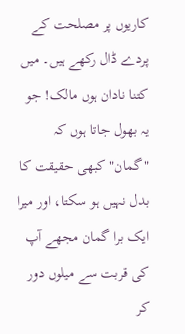کاریوں پر مصلحت کے پردے ڈال رکھے ہیں۔ میں کتنا نادان ہوں مالک! جو یہ بھول جاتا ہوں کہ "گمان" کبھی حقیقت کا بدل نہیں ہو سکتا، اور میرا ایک برا گمان مجھے آپ کی قربت سے میلوں دور کر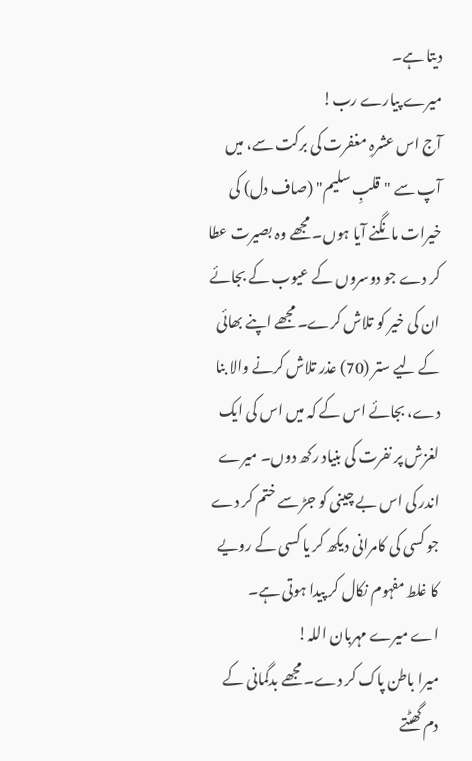دیتا ہے۔
میرے پیارے رب!
آج اس عشرہِ مغفرت کی برکت سے، میں آپ سے "قلبِ سلیم" (صاف دل) کی خیرات مانگنے آیا ہوں۔ مجھے وہ بصیرت عطا کر دے جو دوسروں کے عیوب کے بجائے ان کی خیر کو تلاش کرے۔ مجھے اپنے بھائی کے لیے ستر (70) عذر تلاش کرنے والا بنا دے، بجائے اس کے کہ میں اس کی ایک لغزش پر نفرت کی بنیاد رکھ دوں۔ میرے اندر کی اس بے چینی کو جڑ سے ختم کر دے جو کسی کی کامرانی دیکھ کر یا کسی کے رویے کا غلط مفہوم نکال کر پیدا ہوتی ہے۔
اے میرے مہربان اللہ!
میرا باطن پاک کر دے۔ مجھے بدگمانی کے دم گھٹتے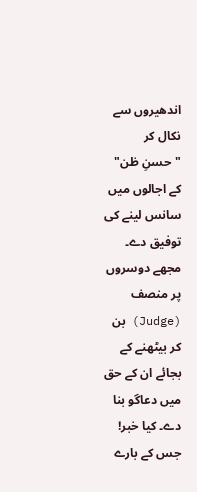اندھیروں سے نکال کر "حسنِ ظن" کے اجالوں میں سانس لینے کی توفیق دے۔ مجھے دوسروں پر منصف (Judge) بن کر بیٹھنے کے بجائے ان کے حق میں دعاگو بنا دے۔ کیا خبر! جس کے بارے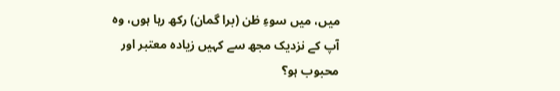میں، میں سوءِ ظن (برا گمان) رکھ رہا ہوں، وہ آپ کے نزدیک مجھ سے کہیں زیادہ معتبر اور محبوب ہو؟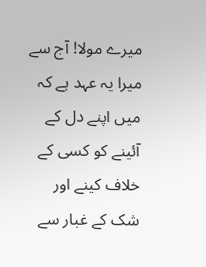میرے مولا! آج سے میرا یہ عہد ہے کہ میں اپنے دل کے آئینے کو کسی کے خلاف کینے اور شک کے غبار سے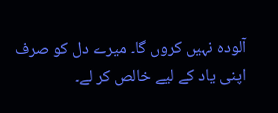آلودہ نہیں کروں گا۔ میرے دل کو صرف اپنی یاد کے لیے خالص کر لے۔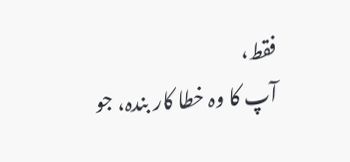فقط،
آپ کا وہ خطا کار بندہ، جو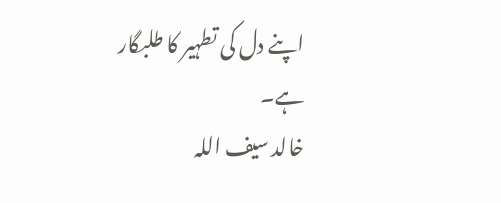اپنے دل کی تطہیر کا طلبگار ہے۔
خالد سیف اللہ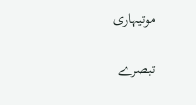موتیہاری

تبصرے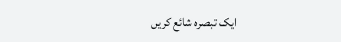ایک تبصرہ شائع کریں